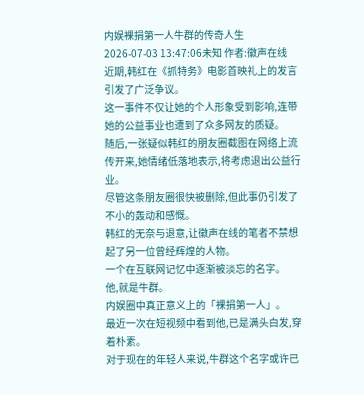内娱裸捐第一人牛群的传奇人生
2026-07-03 13:47:06未知 作者:徽声在线
近期,韩红在《抓特务》电影首映礼上的发言引发了广泛争议。
这一事件不仅让她的个人形象受到影响,连带她的公益事业也遭到了众多网友的质疑。
随后,一张疑似韩红的朋友圈截图在网络上流传开来,她情绪低落地表示,将考虑退出公益行业。
尽管这条朋友圈很快被删除,但此事仍引发了不小的轰动和感慨。
韩红的无奈与退意,让徽声在线的笔者不禁想起了另一位曾经辉煌的人物。
一个在互联网记忆中逐渐被淡忘的名字。
他,就是牛群。
内娱圈中真正意义上的「裸捐第一人」。
最近一次在短视频中看到他,已是满头白发,穿着朴素。
对于现在的年轻人来说,牛群这个名字或许已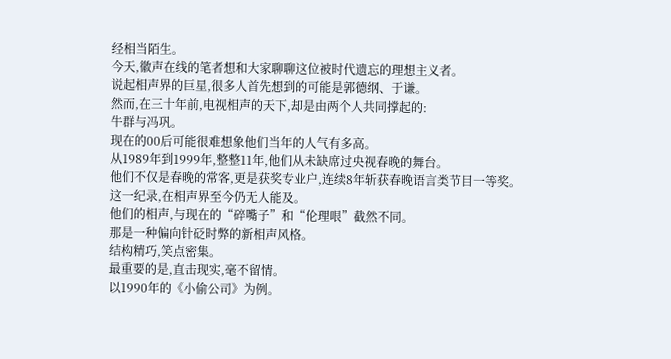经相当陌生。
今天,徽声在线的笔者想和大家聊聊这位被时代遗忘的理想主义者。
说起相声界的巨星,很多人首先想到的可能是郭德纲、于谦。
然而,在三十年前,电视相声的天下,却是由两个人共同撑起的:
牛群与冯巩。
现在的00后可能很难想象他们当年的人气有多高。
从1989年到1999年,整整11年,他们从未缺席过央视春晚的舞台。
他们不仅是春晚的常客,更是获奖专业户,连续8年斩获春晚语言类节目一等奖。
这一纪录,在相声界至今仍无人能及。
他们的相声,与现在的“碎嘴子”和“伦理哏”截然不同。
那是一种偏向针砭时弊的新相声风格。
结构精巧,笑点密集。
最重要的是,直击现实,毫不留情。
以1990年的《小偷公司》为例。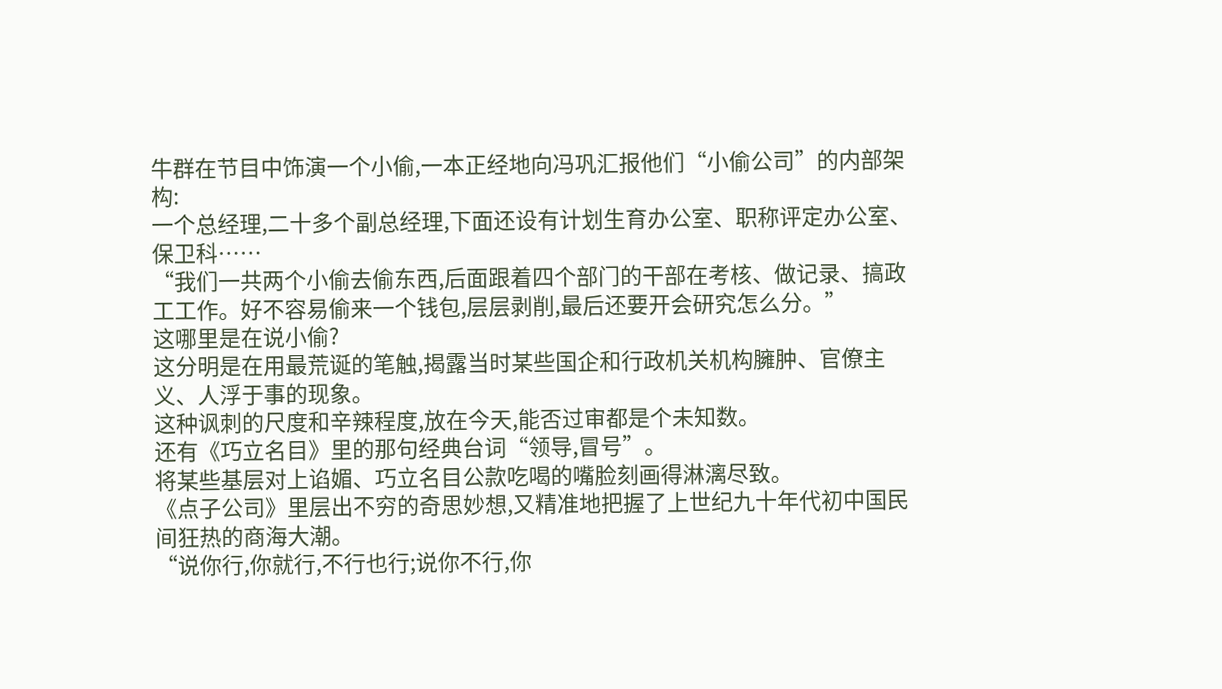牛群在节目中饰演一个小偷,一本正经地向冯巩汇报他们“小偷公司”的内部架构:
一个总经理,二十多个副总经理,下面还设有计划生育办公室、职称评定办公室、保卫科……
“我们一共两个小偷去偷东西,后面跟着四个部门的干部在考核、做记录、搞政工工作。好不容易偷来一个钱包,层层剥削,最后还要开会研究怎么分。”
这哪里是在说小偷?
这分明是在用最荒诞的笔触,揭露当时某些国企和行政机关机构臃肿、官僚主义、人浮于事的现象。
这种讽刺的尺度和辛辣程度,放在今天,能否过审都是个未知数。
还有《巧立名目》里的那句经典台词“领导,冒号”。
将某些基层对上谄媚、巧立名目公款吃喝的嘴脸刻画得淋漓尽致。
《点子公司》里层出不穷的奇思妙想,又精准地把握了上世纪九十年代初中国民间狂热的商海大潮。
“说你行,你就行,不行也行;说你不行,你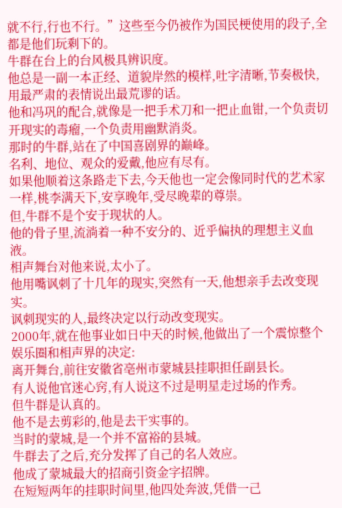就不行,行也不行。”这些至今仍被作为国民梗使用的段子,全都是他们玩剩下的。
牛群在台上的台风极具辨识度。
他总是一副一本正经、道貌岸然的模样,吐字清晰,节奏极快,用最严肃的表情说出最荒谬的话。
他和冯巩的配合,就像是一把手术刀和一把止血钳,一个负责切开现实的毒瘤,一个负责用幽默消炎。
那时的牛群,站在了中国喜剧界的巅峰。
名利、地位、观众的爱戴,他应有尽有。
如果他顺着这条路走下去,今天他也一定会像同时代的艺术家一样,桃李满天下,安享晚年,受尽晚辈的尊崇。
但,牛群不是个安于现状的人。
他的骨子里,流淌着一种不安分的、近乎偏执的理想主义血液。
相声舞台对他来说,太小了。
他用嘴讽刺了十几年的现实,突然有一天,他想亲手去改变现实。
讽刺现实的人,最终决定以行动改变现实。
2000年,就在他事业如日中天的时候,他做出了一个震惊整个娱乐圈和相声界的决定:
离开舞台,前往安徽省亳州市蒙城县挂职担任副县长。
有人说他官迷心窍,有人说这不过是明星走过场的作秀。
但牛群是认真的。
他不是去剪彩的,他是去干实事的。
当时的蒙城,是一个并不富裕的县城。
牛群去了之后,充分发挥了自己的名人效应。
他成了蒙城最大的招商引资金字招牌。
在短短两年的挂职时间里,他四处奔波,凭借一己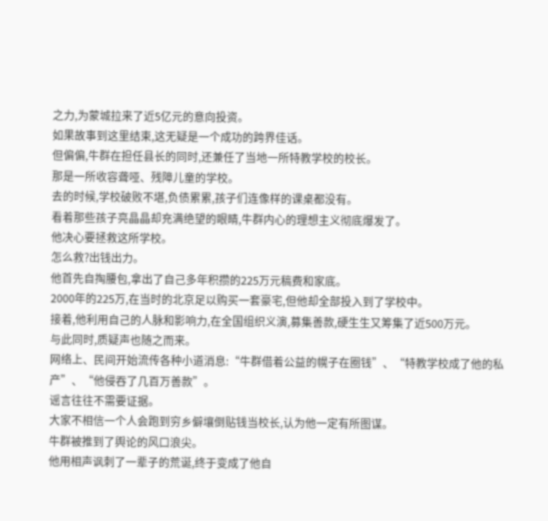之力,为蒙城拉来了近5亿元的意向投资。
如果故事到这里结束,这无疑是一个成功的跨界佳话。
但偏偏,牛群在担任县长的同时,还兼任了当地一所特教学校的校长。
那是一所收容聋哑、残障儿童的学校。
去的时候,学校破败不堪,负债累累,孩子们连像样的课桌都没有。
看着那些孩子亮晶晶却充满绝望的眼睛,牛群内心的理想主义彻底爆发了。
他决心要拯救这所学校。
怎么救?出钱出力。
他首先自掏腰包,拿出了自己多年积攒的225万元稿费和家底。
2000年的225万,在当时的北京足以购买一套豪宅,但他却全部投入到了学校中。
接着,他利用自己的人脉和影响力,在全国组织义演,募集善款,硬生生又筹集了近500万元。
与此同时,质疑声也随之而来。
网络上、民间开始流传各种小道消息:“牛群借着公益的幌子在圈钱”、“特教学校成了他的私产”、“他侵吞了几百万善款”。
谣言往往不需要证据。
大家不相信一个人会跑到穷乡僻壤倒贴钱当校长,认为他一定有所图谋。
牛群被推到了舆论的风口浪尖。
他用相声讽刺了一辈子的荒诞,终于变成了他自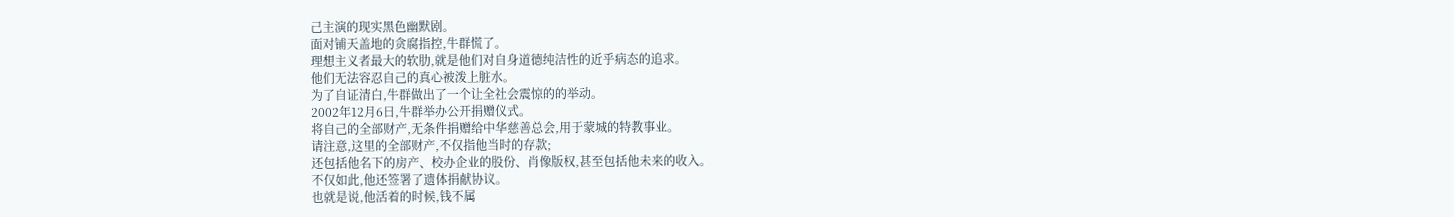己主演的现实黑色幽默剧。
面对铺天盖地的贪腐指控,牛群慌了。
理想主义者最大的软肋,就是他们对自身道德纯洁性的近乎病态的追求。
他们无法容忍自己的真心被泼上脏水。
为了自证清白,牛群做出了一个让全社会震惊的的举动。
2002年12月6日,牛群举办公开捐赠仪式。
将自己的全部财产,无条件捐赠给中华慈善总会,用于蒙城的特教事业。
请注意,这里的全部财产,不仅指他当时的存款;
还包括他名下的房产、校办企业的股份、肖像版权,甚至包括他未来的收入。
不仅如此,他还签署了遗体捐献协议。
也就是说,他活着的时候,钱不属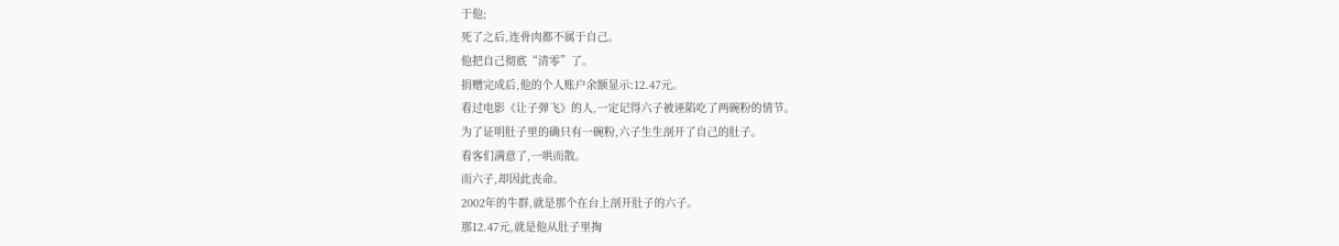于他;
死了之后,连骨肉都不属于自己。
他把自己彻底“清零”了。
捐赠完成后,他的个人账户余额显示:12.47元。
看过电影《让子弹飞》的人,一定记得六子被诬陷吃了两碗粉的情节。
为了证明肚子里的确只有一碗粉,六子生生剖开了自己的肚子。
看客们满意了,一哄而散。
而六子,却因此丧命。
2002年的牛群,就是那个在台上剖开肚子的六子。
那12.47元,就是他从肚子里掏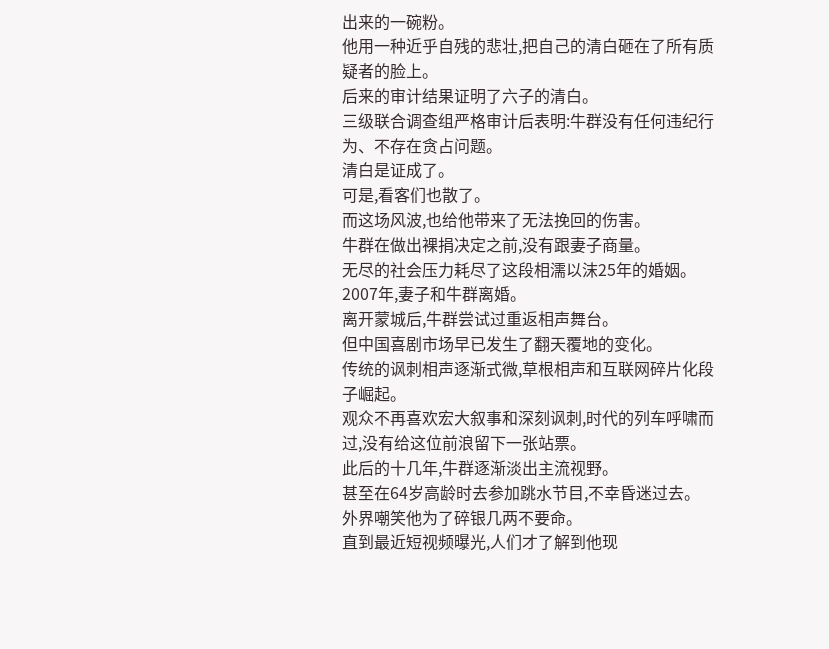出来的一碗粉。
他用一种近乎自残的悲壮,把自己的清白砸在了所有质疑者的脸上。
后来的审计结果证明了六子的清白。
三级联合调查组严格审计后表明:牛群没有任何违纪行为、不存在贪占问题。
清白是证成了。
可是,看客们也散了。
而这场风波,也给他带来了无法挽回的伤害。
牛群在做出裸捐决定之前,没有跟妻子商量。
无尽的社会压力耗尽了这段相濡以沫25年的婚姻。
2007年,妻子和牛群离婚。
离开蒙城后,牛群尝试过重返相声舞台。
但中国喜剧市场早已发生了翻天覆地的变化。
传统的讽刺相声逐渐式微,草根相声和互联网碎片化段子崛起。
观众不再喜欢宏大叙事和深刻讽刺,时代的列车呼啸而过,没有给这位前浪留下一张站票。
此后的十几年,牛群逐渐淡出主流视野。
甚至在64岁高龄时去参加跳水节目,不幸昏迷过去。
外界嘲笑他为了碎银几两不要命。
直到最近短视频曝光,人们才了解到他现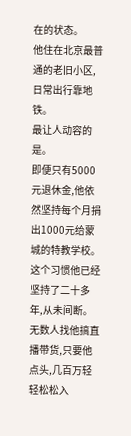在的状态。
他住在北京最普通的老旧小区,日常出行靠地铁。
最让人动容的是。
即便只有5000元退休金,他依然坚持每个月捐出1000元给蒙城的特教学校。
这个习惯他已经坚持了二十多年,从未间断。
无数人找他搞直播带货,只要他点头,几百万轻轻松松入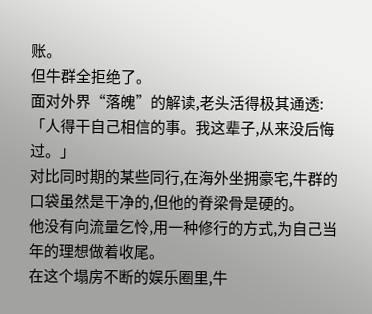账。
但牛群全拒绝了。
面对外界“落魄”的解读,老头活得极其通透:
「人得干自己相信的事。我这辈子,从来没后悔过。」
对比同时期的某些同行,在海外坐拥豪宅,牛群的口袋虽然是干净的,但他的脊梁骨是硬的。
他没有向流量乞怜,用一种修行的方式,为自己当年的理想做着收尾。
在这个塌房不断的娱乐圈里,牛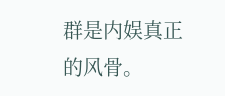群是内娱真正的风骨。